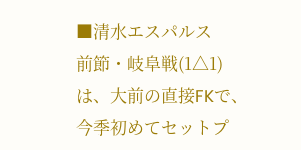■清水エスパルス
前節・岐阜戦(1△1)は、大前の直接FKで、今季初めてセットプ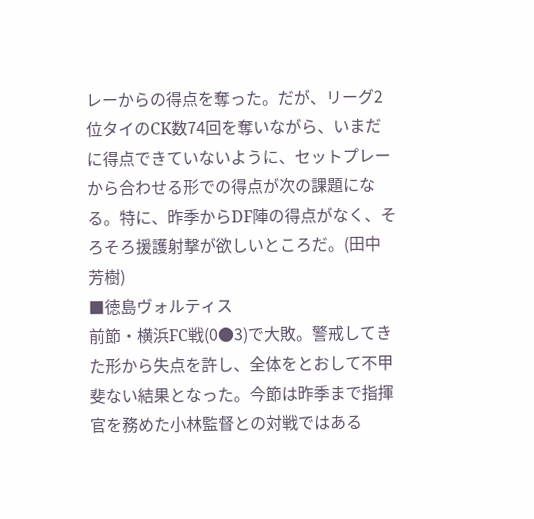レーからの得点を奪った。だが、リーグ2位タイのCK数74回を奪いながら、いまだに得点できていないように、セットプレーから合わせる形での得点が次の課題になる。特に、昨季からDF陣の得点がなく、そろそろ援護射撃が欲しいところだ。(田中 芳樹)
■徳島ヴォルティス
前節・横浜FC戦(0●3)で大敗。警戒してきた形から失点を許し、全体をとおして不甲斐ない結果となった。今節は昨季まで指揮官を務めた小林監督との対戦ではある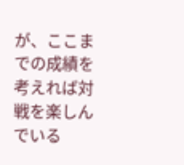が、ここまでの成績を考えれば対戦を楽しんでいる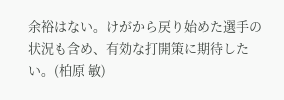余裕はない。けがから戻り始めた選手の状況も含め、有効な打開策に期待したい。(柏原 敏)